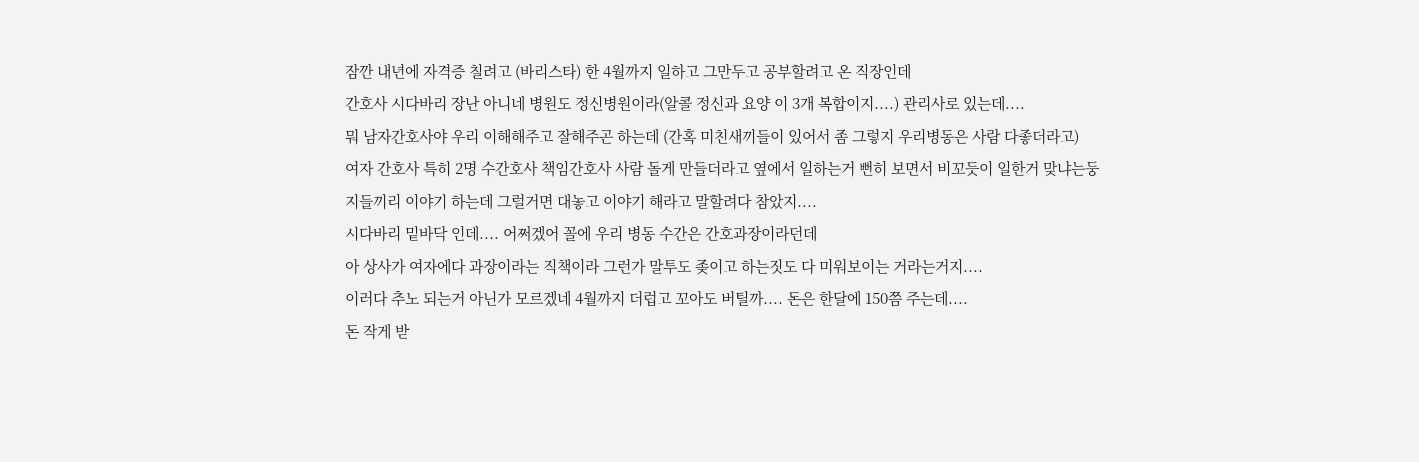잠깐 내년에 자격증 칠려고 (바리스타) 한 4월까지 일하고 그만두고 공부할려고 온 직장인데
간호사 시다바리 장난 아니네 병원도 정신병원이라(알콜 정신과 요양 이 3개 복합이지....) 관리사로 있는데....
뭐 남자간호사야 우리 이해해주고 잘해주곤 하는데 (간혹 미친새끼들이 있어서 좀 그렇지 우리병동은 사람 다좋더라고)
여자 간호사 특히 2명 수간호사 책임간호사 사람 돌게 만들더라고 옆에서 일하는거 뻔히 보면서 비꼬듯이 일한거 맞냐는둥
지들끼리 이야기 하는데 그럴거면 대놓고 이야기 해라고 말할려다 참았지....
시다바리 밑바닥 인데.... 어쩌겠어 꼴에 우리 병동 수간은 간호과장이라던데
아 상사가 여자에다 과장이라는 직책이라 그런가 말투도 좆이고 하는짓도 다 미워보이는 거라는거지....
이러다 추노 되는거 아닌가 모르겠네 4월까지 더럽고 꼬아도 버틸까.... 돈은 한달에 150쯤 주는데....
돈 작게 받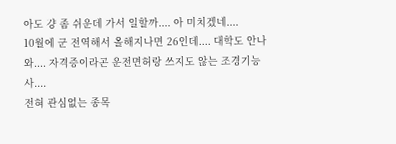아도 걍 좀 쉬운데 가서 일할까.... 아 미치겠네....
10월에 군 전역해서 올해지나면 26인데.... 대학도 안나와.... 자격증이라곤 운전면허랑 쓰지도 않는 조경기능사....
전혀 관심없는 종목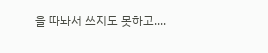을 따놔서 쓰지도 못하고....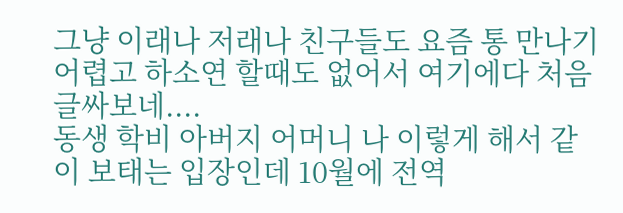그냥 이래나 저래나 친구들도 요즘 통 만나기 어렵고 하소연 할때도 없어서 여기에다 처음 글싸보네....
동생 학비 아버지 어머니 나 이렇게 해서 같이 보태는 입장인데 10월에 전역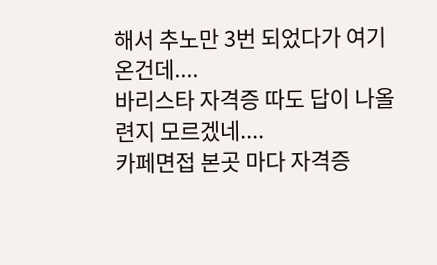해서 추노만 3번 되었다가 여기 온건데....
바리스타 자격증 따도 답이 나올련지 모르겠네....
카페면접 본곳 마다 자격증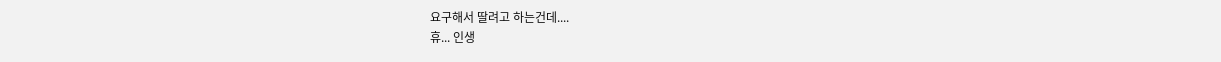요구해서 딸려고 하는건데....
휴... 인생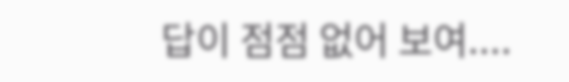답이 점점 없어 보여....